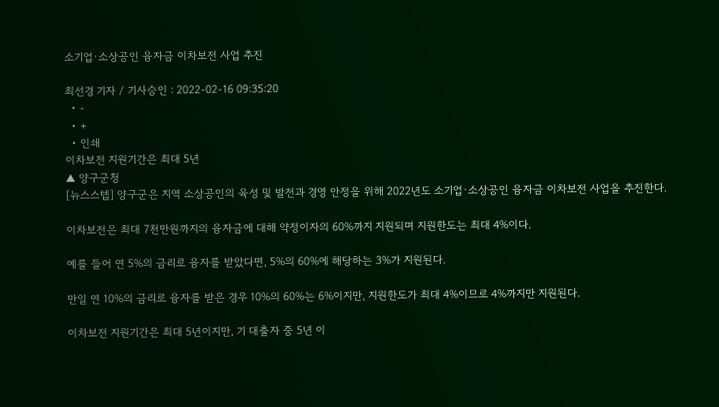소기업·소상공인 융자금 이차보전 사업 추진

최선경 기자 / 기사승인 : 2022-02-16 09:35:20
  • -
  • +
  • 인쇄
이차보전 지원기간은 최대 5년
▲ 양구군청
[뉴스스텝] 양구군은 지역 소상공인의 육성 및 발전과 경영 안정을 위해 2022년도 소기업·소상공인 융자금 이차보전 사업을 추진한다.

이차보전은 최대 7천만원까지의 융자금에 대해 약정이자의 60%까지 지원되며 지원한도는 최대 4%이다.

예를 들어 연 5%의 금리로 융자를 받았다면, 5%의 60%에 해당하는 3%가 지원된다.

만일 연 10%의 금리로 융자를 받은 경우 10%의 60%는 6%이지만, 지원한도가 최대 4%이므로 4%까지만 지원된다.

이차보전 지원기간은 최대 5년이지만, 기 대출자 중 5년 이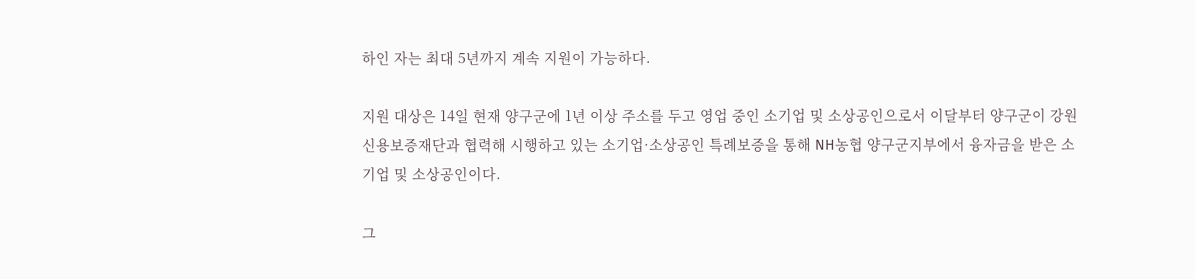하인 자는 최대 5년까지 계속 지원이 가능하다.

지원 대상은 14일 현재 양구군에 1년 이상 주소를 두고 영업 중인 소기업 및 소상공인으로서 이달부터 양구군이 강원신용보증재단과 협력해 시행하고 있는 소기업·소상공인 특례보증을 통해 NH농협 양구군지부에서 융자금을 받은 소기업 및 소상공인이다.

그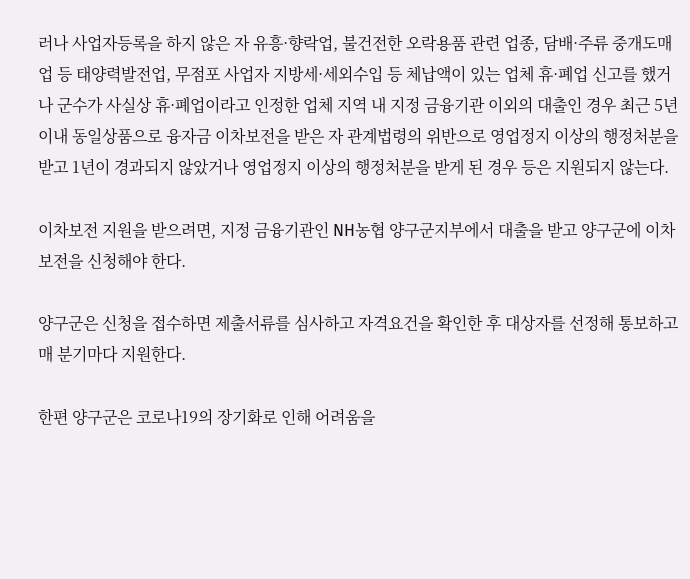러나 사업자등록을 하지 않은 자 유흥·향락업, 불건전한 오락용품 관련 업종, 담배·주류 중개도매업 등 태양력발전업, 무점포 사업자 지방세·세외수입 등 체납액이 있는 업체 휴·폐업 신고를 했거나 군수가 사실상 휴·폐업이라고 인정한 업체 지역 내 지정 금융기관 이외의 대출인 경우 최근 5년 이내 동일상품으로 융자금 이차보전을 받은 자 관계법령의 위반으로 영업정지 이상의 행정처분을 받고 1년이 경과되지 않았거나 영업정지 이상의 행정처분을 받게 된 경우 등은 지원되지 않는다.

이차보전 지원을 받으려면, 지정 금융기관인 NH농협 양구군지부에서 대출을 받고 양구군에 이차보전을 신청해야 한다.

양구군은 신청을 접수하면 제출서류를 심사하고 자격요건을 확인한 후 대상자를 선정해 통보하고 매 분기마다 지원한다.

한편 양구군은 코로나19의 장기화로 인해 어려움을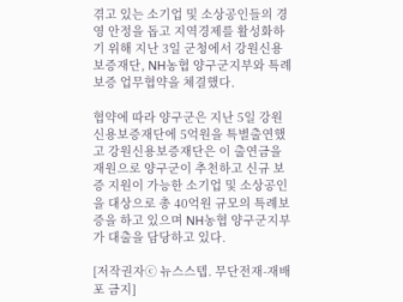겪고 있는 소기업 및 소상공인들의 경영 안정을 돕고 지역경제를 활성화하기 위해 지난 3일 군청에서 강원신용보증재단, NH농협 양구군지부와 특례보증 업무협약을 체결했다.

협약에 따라 양구군은 지난 5일 강원신용보증재단에 5억원을 특별출연했고 강원신용보증재단은 이 출연금을 재원으로 양구군이 추천하고 신규 보증 지원이 가능한 소기업 및 소상공인을 대상으로 총 40억원 규모의 특례보증을 하고 있으며 NH농협 양구군지부가 대출을 담당하고 있다.

[저작권자ⓒ 뉴스스텝. 무단전재-재배포 금지]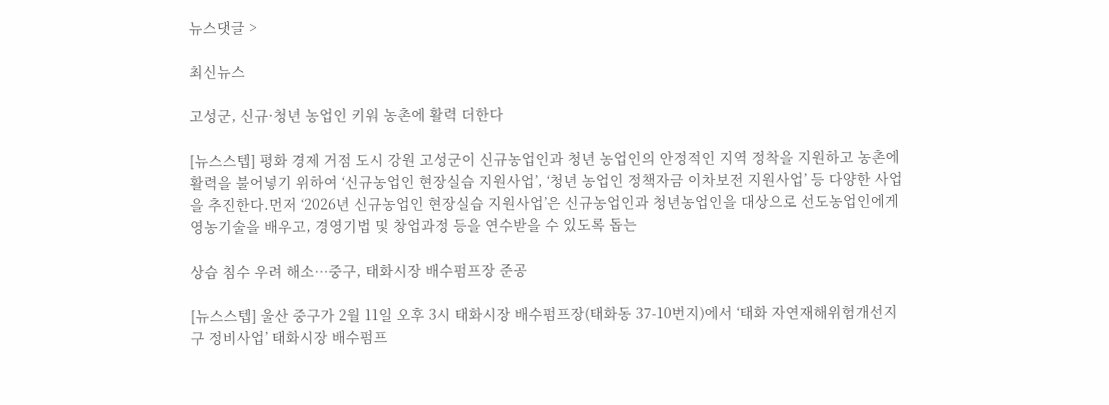뉴스댓글 >

최신뉴스

고성군, 신규·청년 농업인 키워 농촌에 활력 더한다

[뉴스스텝] 평화 경제 거점 도시 강원 고성군이 신규농업인과 청년 농업인의 안정적인 지역 정착을 지원하고 농촌에 활력을 불어넣기 위하여 ‘신규농업인 현장실습 지원사업’, ‘청년 농업인 정책자금 이차보전 지원사업’ 등 다양한 사업을 추진한다.먼저 ‘2026년 신규농업인 현장실습 지원사업’은 신규농업인과 청년농업인을 대상으로 선도농업인에게 영농기술을 배우고, 경영기법 및 창업과정 등을 연수받을 수 있도록 돕는

상습 침수 우려 해소…중구, 태화시장 배수펌프장 준공

[뉴스스텝] 울산 중구가 2월 11일 오후 3시 태화시장 배수펌프장(태화동 37-10번지)에서 ‘태화 자연재해위험개선지구 정비사업’ 태화시장 배수펌프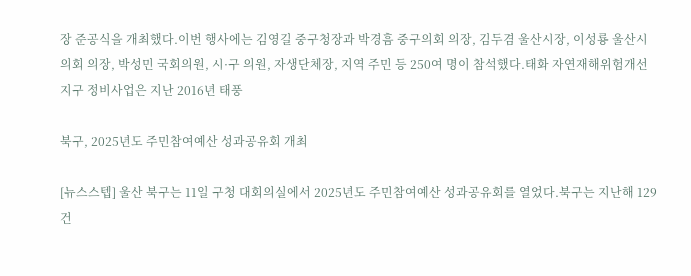장 준공식을 개최했다.이번 행사에는 김영길 중구청장과 박경흠 중구의회 의장, 김두겸 울산시장, 이성룡 울산시의회 의장, 박성민 국회의원, 시·구 의원, 자생단체장, 지역 주민 등 250여 명이 참석했다.태화 자연재해위험개선지구 정비사업은 지난 2016년 태풍

북구, 2025년도 주민참여예산 성과공유회 개최

[뉴스스텝] 울산 북구는 11일 구청 대회의실에서 2025년도 주민참여예산 성과공유회를 열었다.북구는 지난해 129건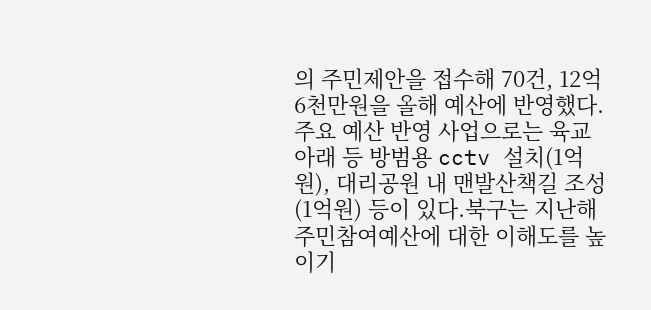의 주민제안을 접수해 70건, 12억6천만원을 올해 예산에 반영했다. 주요 예산 반영 사업으로는 육교 아래 등 방범용 cctv 설치(1억원), 대리공원 내 맨발산책길 조성(1억원) 등이 있다.북구는 지난해 주민참여예산에 대한 이해도를 높이기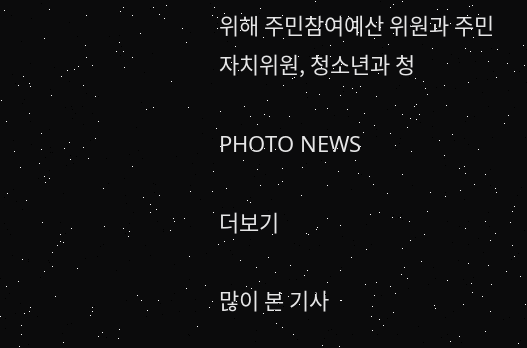위해 주민참여예산 위원과 주민자치위원, 청소년과 청

PHOTO NEWS

더보기

많이 본 기사